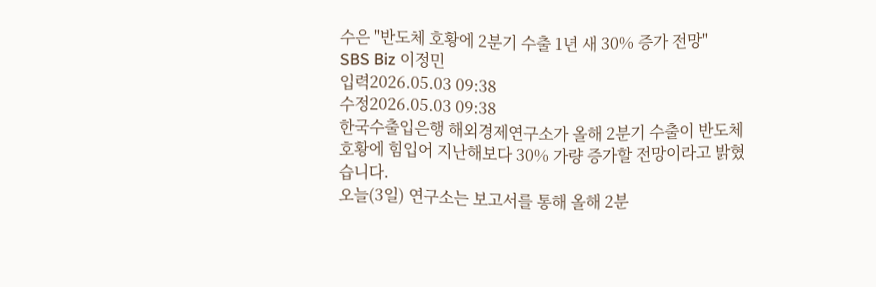수은 "반도체 호황에 2분기 수출 1년 새 30% 증가 전망"
SBS Biz 이정민
입력2026.05.03 09:38
수정2026.05.03 09:38
한국수출입은행 해외경제연구소가 올해 2분기 수출이 반도체 호황에 힘입어 지난해보다 30% 가량 증가할 전망이라고 밝혔습니다.
오늘(3일) 연구소는 보고서를 통해 올해 2분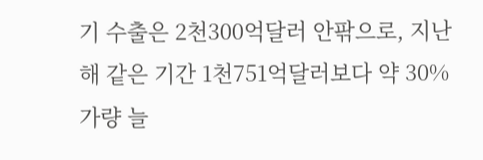기 수출은 2천300억달러 안팎으로, 지난해 같은 기간 1천751억달러보다 약 30% 가량 늘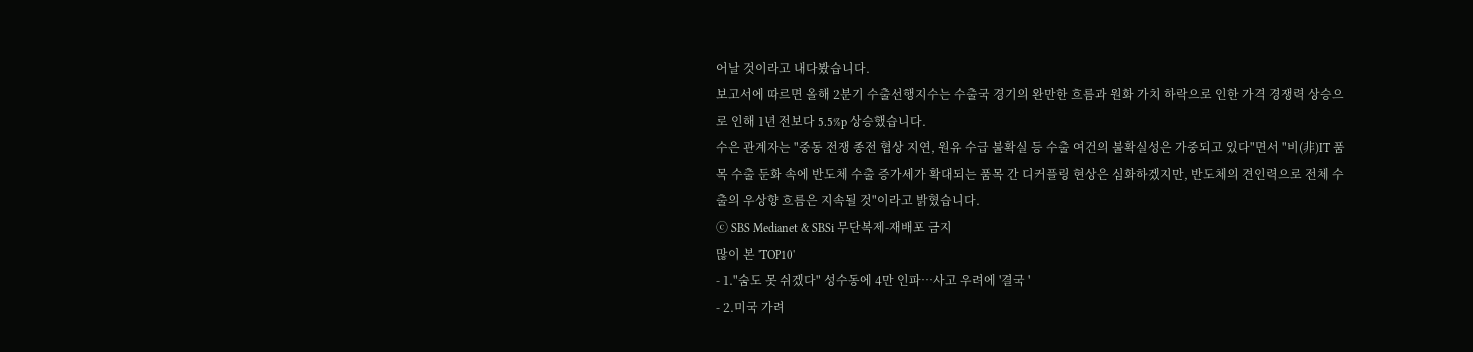어날 것이라고 내다봤습니다.
보고서에 따르면 올해 2분기 수출선행지수는 수출국 경기의 완만한 흐름과 원화 가치 하락으로 인한 가격 경쟁력 상승으로 인해 1년 전보다 5.5%p 상승했습니다.
수은 관계자는 "중동 전쟁 종전 협상 지연, 원유 수급 불확실 등 수출 여건의 불확실성은 가중되고 있다"면서 "비(非)IT 품목 수출 둔화 속에 반도체 수출 증가세가 확대되는 품목 간 디커플링 현상은 심화하겠지만, 반도체의 견인력으로 전체 수출의 우상향 흐름은 지속될 것"이라고 밝혔습니다.
ⓒ SBS Medianet & SBSi 무단복제-재배포 금지
많이 본 'TOP10'
- 1."숨도 못 쉬겠다" 성수동에 4만 인파…사고 우려에 '결국 '
- 2.미국 가려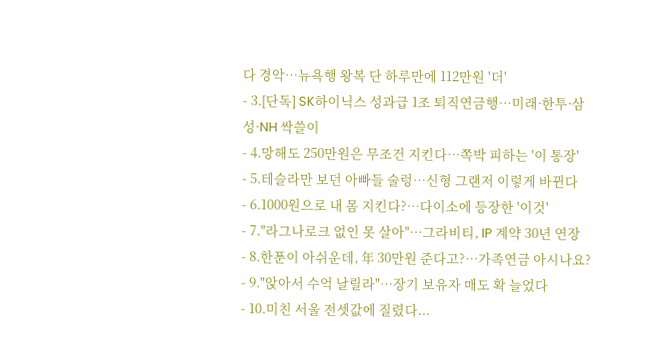다 경악…뉴욕행 왕복 단 하루만에 112만원 '더'
- 3.[단독] SK하이닉스 성과급 1조 퇴직연금행…미래·한투·삼성·NH 싹쓸이
- 4.망해도 250만원은 무조건 지킨다…쪽박 피하는 '이 통장'
- 5.테슬라만 보던 아빠들 술렁…신형 그랜저 이렇게 바뀐다
- 6.1000원으로 내 몸 지킨다?…다이소에 등장한 '이것'
- 7."라그나로크 없인 못 살아"…그라비티, IP 계약 30년 연장
- 8.한푼이 아쉬운데, 年 30만원 준다고?…가족연금 아시나요?
- 9."앉아서 수억 날릴라"…장기 보유자 매도 확 늘었다
- 10.미친 서울 전셋값에 질렸다...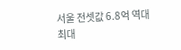서울 전셋값 6.8억 역대 최대